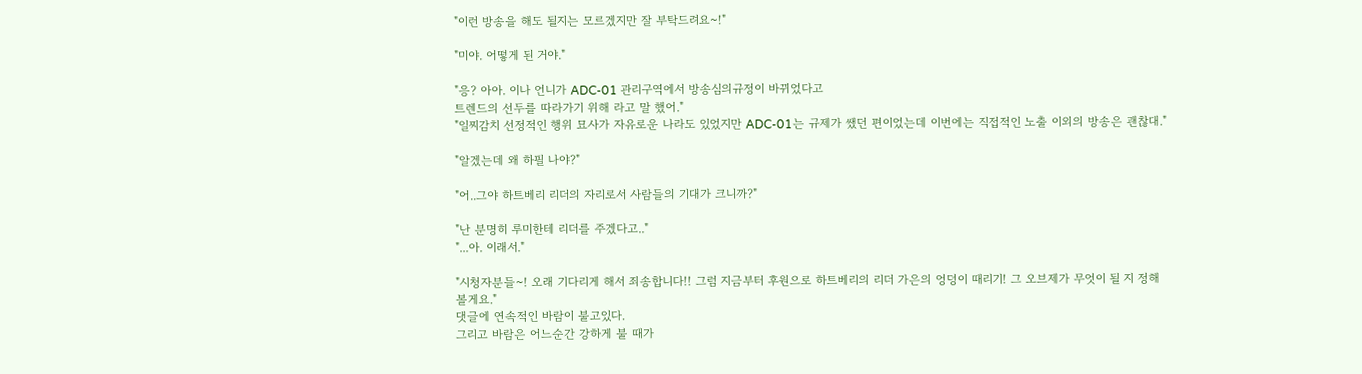"이런 방송을 해도 될지는 모르겠지만 잘 부탁드려요~!"

"미야. 어떻게 된 거야."

"응? 아아. 이나 언니가 ADC-01 관리구역에서 방송심의규정이 바뀌었다고
트렌드의 선두를 따라가기 위해 라고 말 했어."
"일찌감치 선정적인 행위 묘사가 자유로운 나라도 있었지만 ADC-01는 규제가 쌨던 편이었는데 이번에는 직접적인 노출 이외의 방송은 괜찮대."

"알겠는데 왜 하필 나야?"

"어..그야 하트베리 리더의 자리로서 사람들의 기대가 크니까?"

"난 분명히 루미한테 리더를 주겠다고.."
"...아. 이래서."

"시청자분들~! 오래 기다리게 해서 죄송합니다!! 그럼 지금부터 후원으로 하트베리의 리더 가은의 엉덩이 때리기! 그 오브제가 무엇이 될 지 정해볼게요."
댓글에 연속적인 바람이 불고있다.
그리고 바람은 어느순간 강하게 불 때가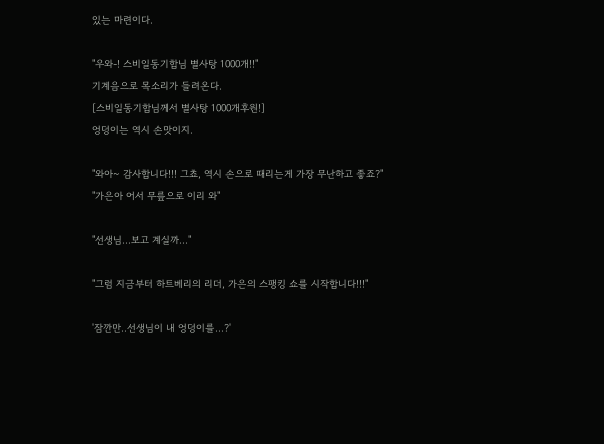있는 마련이다.

"우와-! 스비일동기합님 별사탕 1000개!!"
기계음으로 목소리가 들려온다.
[스비일동기합님께서 별사탕 1000개후원!]
엉덩이는 역시 손맛이지.

"와아~ 감사합니다!!! 그쵸, 역시 손으로 때리는게 가장 무난하고 좋죠?"
"가은아 어서 무릎으로 이리 와"

"선생님...보고 계실까..."

"그럼 지금부터 하트베리의 리더, 가은의 스팽킹 쇼를 시작합니다!!!"

'잠깐만..선생님이 내 엉덩이를...?'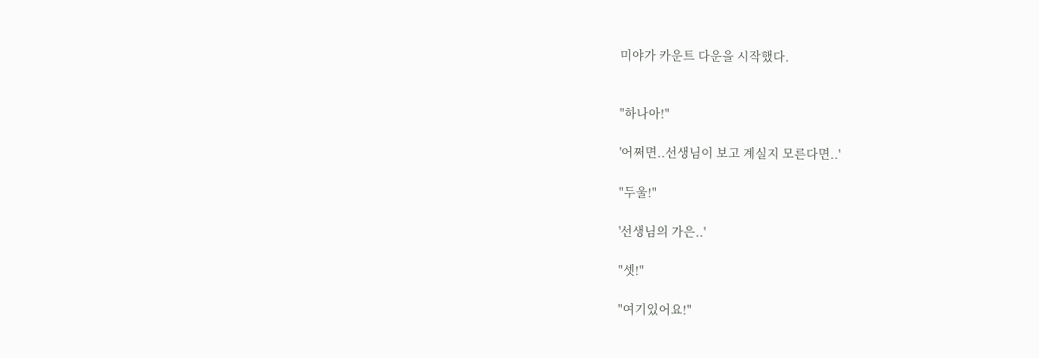미야가 카운트 다운을 시작했다.


"하나아!"

'어쩌면..선생님이 보고 계실지 모른다면..'

"두울!"

'선생님의 가은..'

"셋!"

"여기있어요!"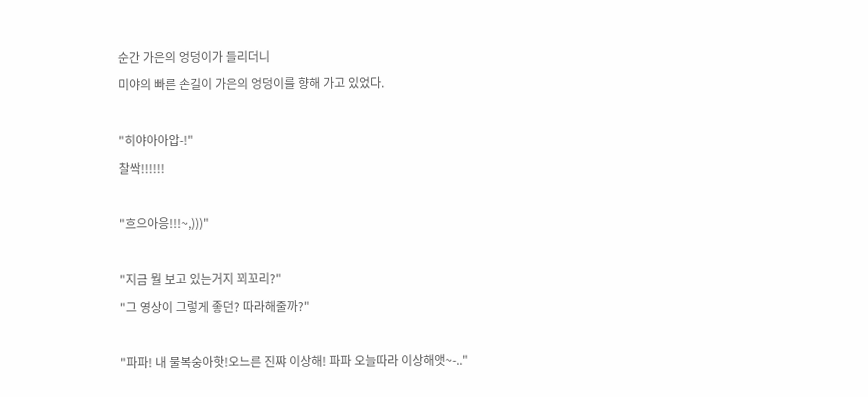순간 가은의 엉덩이가 들리더니
미야의 빠른 손길이 가은의 엉덩이를 향해 가고 있었다.

"히야아아압-!"
찰싹!!!!!!

"흐으아응!!!~,)))"

"지금 뭘 보고 있는거지 꾀꼬리?"
"그 영상이 그렇게 좋던? 따라해줄까?"

"파파! 내 물복숭아핫!오느른 진쨔 이상해! 파파 오늘따라 이상해앳~-.."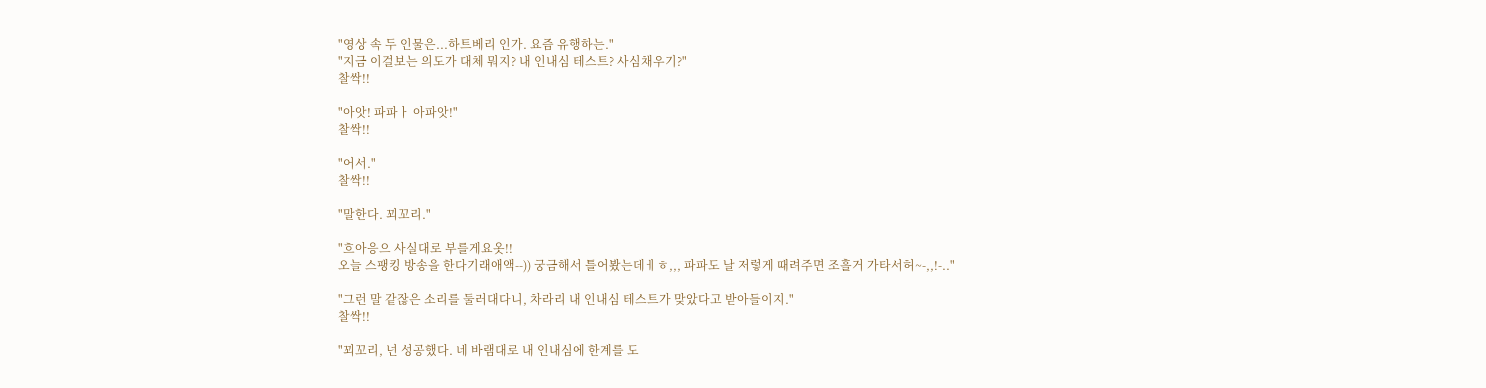"영상 속 두 인물은...하트베리 인가. 요즘 유행하는."
"지금 이걸보는 의도가 대체 뭐지? 내 인내심 테스트? 사심채우기?"
찰싹!!

"아앗! 파파ㅏ 아파앗!"
찰싹!!

"어서."
찰싹!!

"말한다. 꾀꼬리."

"흐아응으 사실대로 부를게요옷!!
오늘 스팽킹 방송을 한다기래애액--)) 궁금해서 틀어봤는데ㅔㅎ,,, 파파도 날 저렇게 때려주면 조흘거 가타서허~-,,!-.."

"그런 말 같잖은 소리를 둘러대다니, 차라리 내 인내심 테스트가 맞았다고 받아들이지."
찰싹!!

"꾀꼬리, 넌 성공했다. 네 바램대로 내 인내심에 한계를 도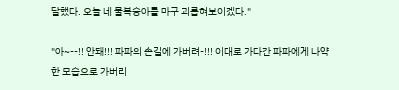달했다. 오늘 네 물복숭아를 마구 괴롭혀보이겠다."

"아~--!! 안돼!!! 파파의 손길에 가버려-!!! 이대로 가다간 파파에게 나약한 모습으로 가버리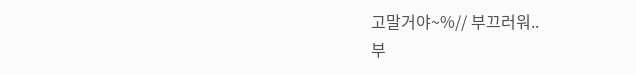고말거야~%// 부끄러워..
부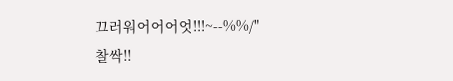끄러워어어어엇!!!~--%%/"
찰싹!!